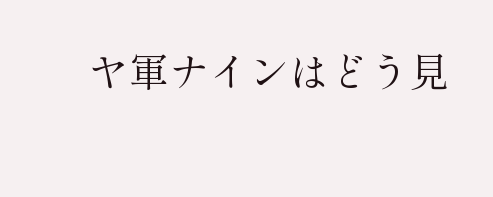ヤ軍ナインはどう見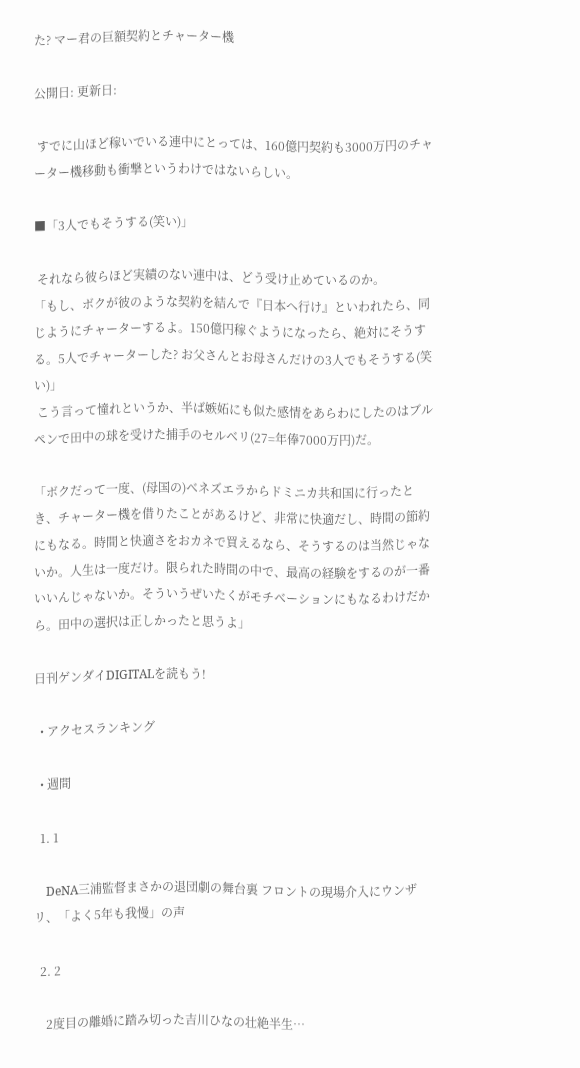た? マー君の巨額契約とチャーター機

公開日: 更新日:

 すでに山ほど稼いでいる連中にとっては、160億円契約も3000万円のチャーター機移動も衝撃というわけではないらしい。

■「3人でもそうする(笑い)」

 それなら彼らほど実績のない連中は、どう受け止めているのか。
「もし、ボクが彼のような契約を結んで『日本へ行け』といわれたら、同じようにチャーターするよ。150億円稼ぐようになったら、絶対にそうする。5人でチャーターした? お父さんとお母さんだけの3人でもそうする(笑い)」
 こう言って憧れというか、半ば嫉妬にも似た感情をあらわにしたのはブルペンで田中の球を受けた捕手のセルベリ(27=年俸7000万円)だ。

「ボクだって一度、(母国の)ベネズエラからドミニカ共和国に行ったとき、チャーター機を借りたことがあるけど、非常に快適だし、時間の節約にもなる。時間と快適さをおカネで買えるなら、そうするのは当然じゃないか。人生は一度だけ。限られた時間の中で、最高の経験をするのが一番いいんじゃないか。そういうぜいたくがモチベーションにもなるわけだから。田中の選択は正しかったと思うよ」

日刊ゲンダイDIGITALを読もう!

  • アクセスランキング

  • 週間

  1. 1

    DeNA三浦監督まさかの退団劇の舞台裏 フロントの現場介入にウンザリ、「よく5年も我慢」の声

  2. 2

    2度目の離婚に踏み切った吉川ひなの壮絶半生…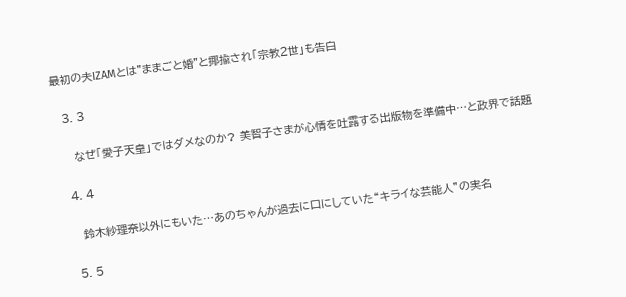最初の夫IZAMとは"ままごと婚"と揶揄され「宗教2世」も告白

  3. 3

    なぜ「愛子天皇」ではダメなのか? 美智子さまが心情を吐露する出版物を準備中…と政界で話題

  4. 4

    鈴木紗理奈以外にもいた…あのちゃんが過去に口にしていた“キライな芸能人”の実名

  5. 5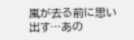嵐が去る前に思い出す…あの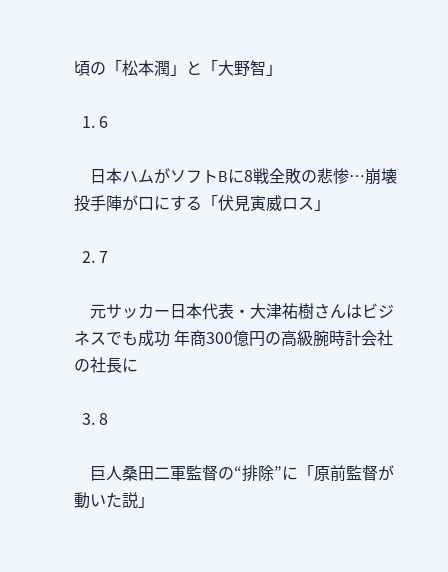頃の「松本潤」と「大野智」

  1. 6

    日本ハムがソフトBに8戦全敗の悲惨…崩壊投手陣が口にする「伏見寅威ロス」

  2. 7

    元サッカー日本代表・大津祐樹さんはビジネスでも成功 年商300億円の高級腕時計会社の社長に

  3. 8

    巨人桑田二軍監督の“排除”に「原前監督が動いた説」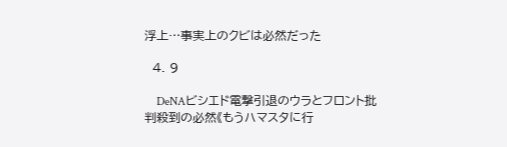浮上…事実上のクビは必然だった

  4. 9

    DeNAビシエド電撃引退のウラとフロント批判殺到の必然《もうハマスタに行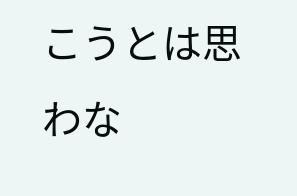こうとは思わな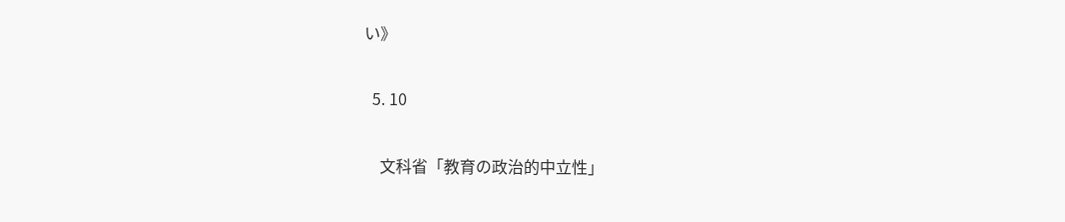い》

  5. 10

    文科省「教育の政治的中立性」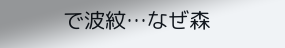で波紋…なぜ森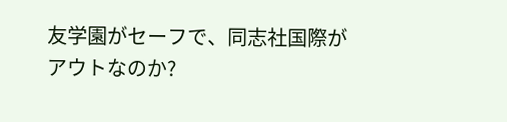友学園がセーフで、同志社国際がアウトなのか?